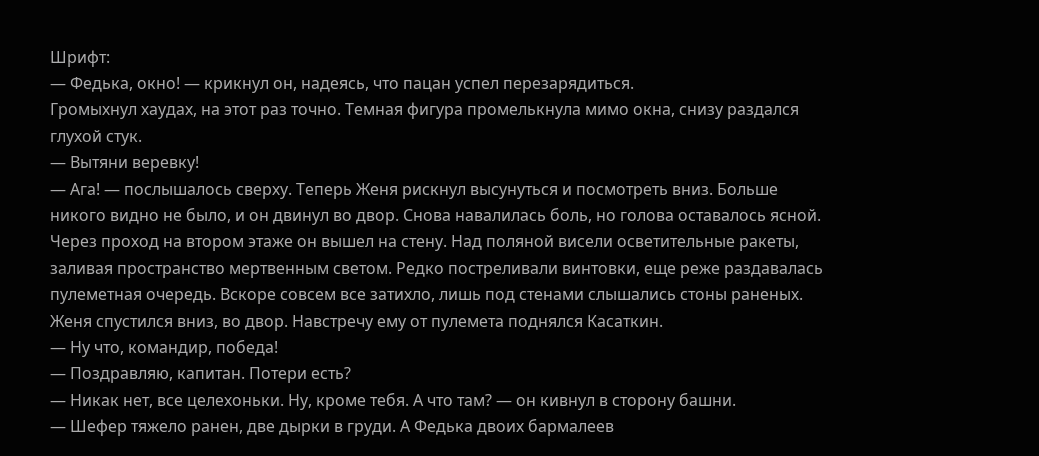Шрифт:
— Федька, окно! — крикнул он, надеясь, что пацан успел перезарядиться.
Громыхнул хаудах, на этот раз точно. Темная фигура промелькнула мимо окна, снизу раздался глухой стук.
— Вытяни веревку!
— Ага! — послышалось сверху. Теперь Женя рискнул высунуться и посмотреть вниз. Больше никого видно не было, и он двинул во двор. Снова навалилась боль, но голова оставалось ясной. Через проход на втором этаже он вышел на стену. Над поляной висели осветительные ракеты, заливая пространство мертвенным светом. Редко постреливали винтовки, еще реже раздавалась пулеметная очередь. Вскоре совсем все затихло, лишь под стенами слышались стоны раненых.
Женя спустился вниз, во двор. Навстречу ему от пулемета поднялся Касаткин.
— Ну что, командир, победа!
— Поздравляю, капитан. Потери есть?
— Никак нет, все целехоньки. Ну, кроме тебя. А что там? — он кивнул в сторону башни.
— Шефер тяжело ранен, две дырки в груди. А Федька двоих бармалеев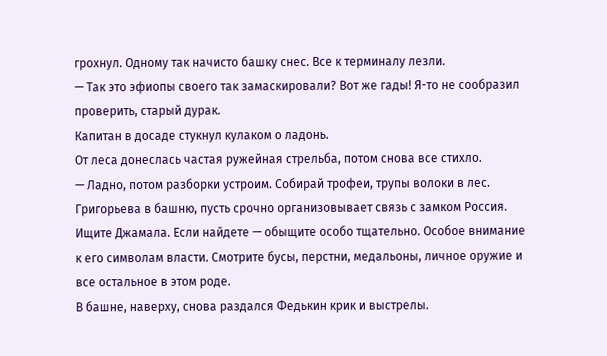грохнул. Одному так начисто башку снес. Все к терминалу лезли.
— Так это эфиопы своего так замаскировали? Вот же гады! Я-то не сообразил проверить, старый дурак.
Капитан в досаде стукнул кулаком о ладонь.
От леса донеслась частая ружейная стрельба, потом снова все стихло.
— Ладно, потом разборки устроим. Собирай трофеи, трупы волоки в лес. Григорьева в башню, пусть срочно организовывает связь с замком Россия. Ищите Джамала. Если найдете — обыщите особо тщательно. Особое внимание к его символам власти. Смотрите бусы, перстни, медальоны, личное оружие и все остальное в этом роде.
В башне, наверху, снова раздался Федькин крик и выстрелы.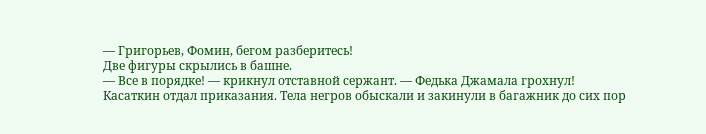— Григорьев, Фомин, бегом разберитесь!
Две фигуры скрылись в башне.
— Все в порядке! — крикнул отставной сержант. — Федька Джамала грохнул!
Касаткин отдал приказания. Тела негров обыскали и закинули в багажник до сих пор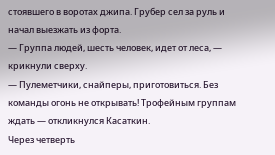стоявшего в воротах джипа. Грубер сел за руль и начал выезжать из форта.
— Группа людей, шесть человек, идет от леса, — крикнули сверху.
— Пулеметчики, снайперы, приготовиться. Без команды огонь не открывать! Трофейным группам ждать — откликнулся Касаткин.
Через четверть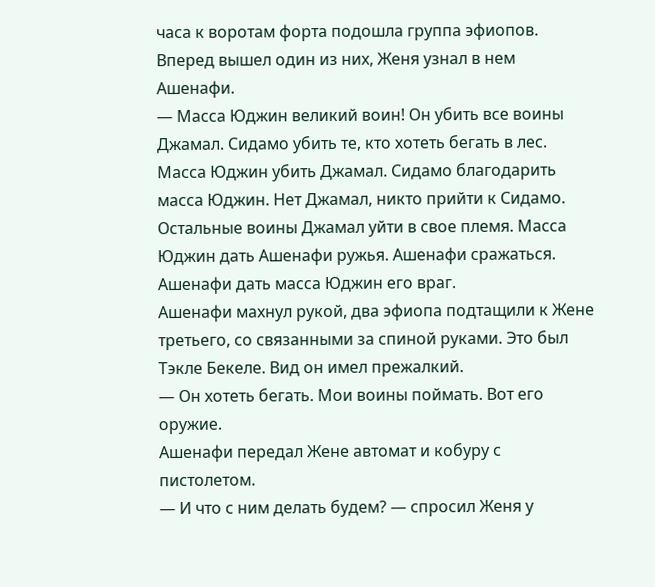часа к воротам форта подошла группа эфиопов. Вперед вышел один из них, Женя узнал в нем Ашенафи.
— Масса Юджин великий воин! Он убить все воины Джамал. Сидамо убить те, кто хотеть бегать в лес. Масса Юджин убить Джамал. Сидамо благодарить масса Юджин. Нет Джамал, никто прийти к Сидамо. Остальные воины Джамал уйти в свое племя. Масса Юджин дать Ашенафи ружья. Ашенафи сражаться. Ашенафи дать масса Юджин его враг.
Ашенафи махнул рукой, два эфиопа подтащили к Жене третьего, со связанными за спиной руками. Это был Тэкле Бекеле. Вид он имел прежалкий.
— Он хотеть бегать. Мои воины поймать. Вот его оружие.
Ашенафи передал Жене автомат и кобуру с пистолетом.
— И что с ним делать будем? — спросил Женя у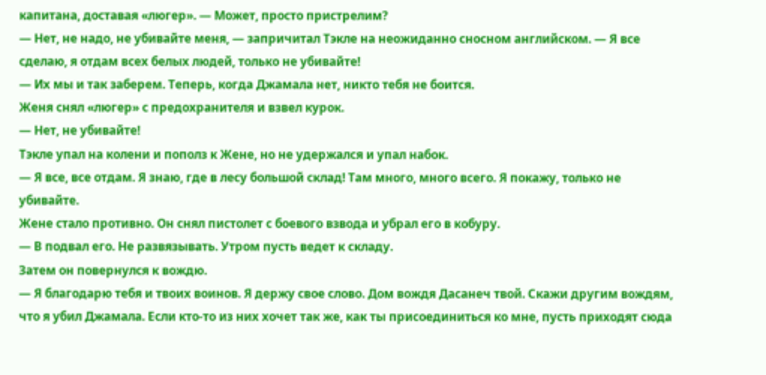капитана, доставая «люгер». — Может, просто пристрелим?
— Нет, не надо, не убивайте меня, — запричитал Тэкле на неожиданно сносном английском. — Я все сделаю, я отдам всех белых людей, только не убивайте!
— Их мы и так заберем. Теперь, когда Джамала нет, никто тебя не боится.
Женя снял «люгер» с предохранителя и взвел курок.
— Нет, не убивайте!
Тэкле упал на колени и пополз к Жене, но не удержался и упал набок.
— Я все, все отдам. Я знаю, где в лесу большой склад! Там много, много всего. Я покажу, только не убивайте.
Жене стало противно. Он снял пистолет с боевого взвода и убрал его в кобуру.
— В подвал его. Не развязывать. Утром пусть ведет к складу.
Затем он повернулся к вождю.
— Я благодарю тебя и твоих воинов. Я держу свое слово. Дом вождя Дасанеч твой. Скажи другим вождям, что я убил Джамала. Если кто-то из них хочет так же, как ты присоединиться ко мне, пусть приходят сюда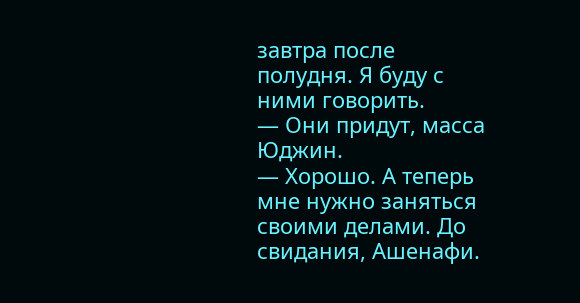завтра после полудня. Я буду с ними говорить.
— Они придут, масса Юджин.
— Хорошо. А теперь мне нужно заняться своими делами. До свидания, Ашенафи.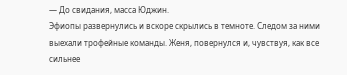— До свидания, масса Юджин.
Эфиопы развернулись и вскоре скрылись в темноте. Следом за ними выехали трофейные команды. Женя, повернулся и, чувствуя, как все сильнее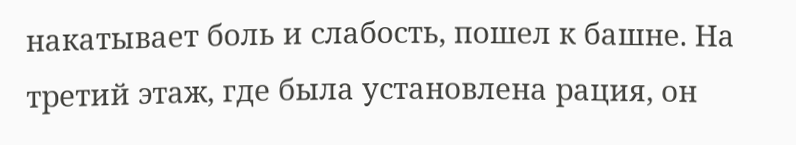накатывает боль и слабость, пошел к башне. На третий этаж, где была установлена рация, он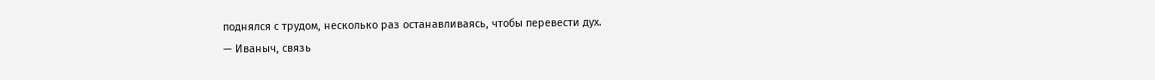поднялся с трудом, несколько раз останавливаясь, чтобы перевести дух.
— Иваныч, связь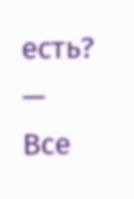есть?
— Все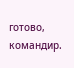готово, командир.